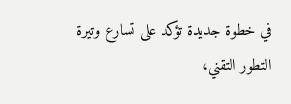في خطوة جديدة تؤكد على تسارع وتيرة التطور التقني،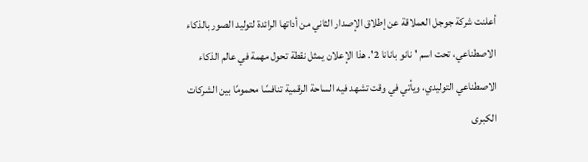أعلنت شركة جوجل العملاقة عن إطلاق الإصدار الثاني من أداتها الرائدة لتوليد الصور بالذكاء الاصطناعي، تحت اسم 'نانو بانانا 2'. هذا الإعلان يمثل نقطة تحول مهمة في عالم الذكاء الاصطناعي التوليدي، ويأتي في وقت تشهد فيه الساحة الرقمية تنافسًا محمومًا بين الشركات الكبرى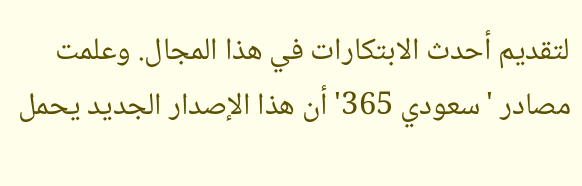لتقديم أحدث الابتكارات في هذا المجال. وعلمت مصادر 'سعودي 365' أن هذا الإصدار الجديد يحمل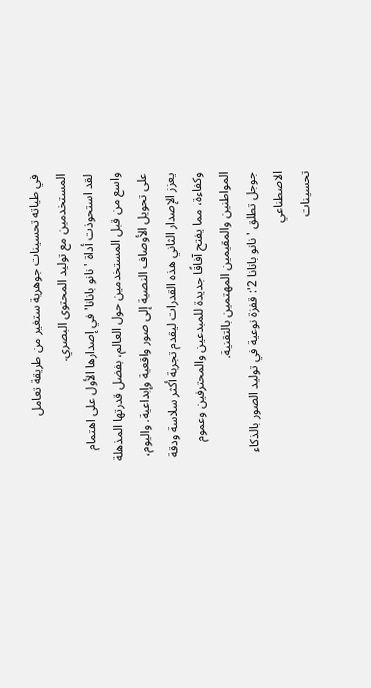في طياته تحسينات جوهرية ستغير من طريقة تعامل المستخدمين مع توليد المحتوى البصري.
لقد استحوذت أداة 'نانو بانانا' في إصدارها الأول على اهتمام واسع من قبل المستخدمين حول العالم، بفضل قدرتها المذهلة على تحويل الأوصاف النصية إلى صور واقعية وإبداعية. واليوم، يعزز الإصدار الثاني هذه القدرات ليقدم تجربة أكثر سلاسة ودقة وكفاءة، مما يفتح آفاقًا جديدة للمبدعين والمحترفين وعموم المواطنين والمقيمين المهتمين بالتقنية.
جوجل تطلق 'نانو بانانا 2': قفزة نوعية في توليد الصور بالذكاء الاصطناعي
تحسينات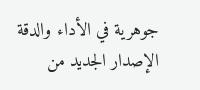جوهرية في الأداء والدقة
الإصدار الجديد من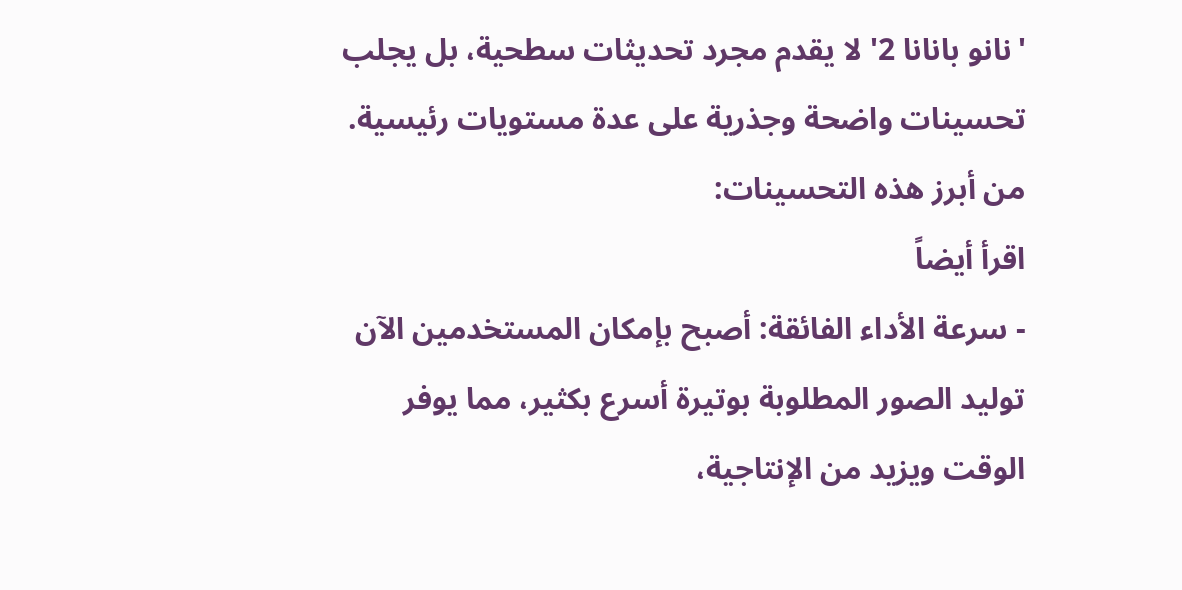'نانو بانانا 2' لا يقدم مجرد تحديثات سطحية، بل يجلب تحسينات واضحة وجذرية على عدة مستويات رئيسية. من أبرز هذه التحسينات:
اقرأ أيضاً
- سرعة الأداء الفائقة: أصبح بإمكان المستخدمين الآن توليد الصور المطلوبة بوتيرة أسرع بكثير، مما يوفر الوقت ويزيد من الإنتاجية،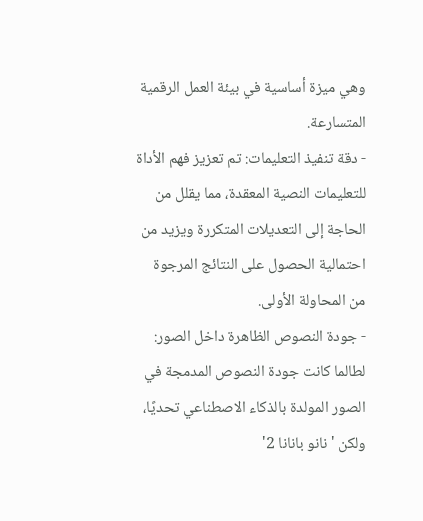وهي ميزة أساسية في بيئة العمل الرقمية المتسارعة.
- دقة تنفيذ التعليمات: تم تعزيز فهم الأداة للتعليمات النصية المعقدة، مما يقلل من الحاجة إلى التعديلات المتكررة ويزيد من احتمالية الحصول على النتائج المرجوة من المحاولة الأولى.
- جودة النصوص الظاهرة داخل الصور: لطالما كانت جودة النصوص المدمجة في الصور المولدة بالذكاء الاصطناعي تحديًا، ولكن 'نانو بانانا 2'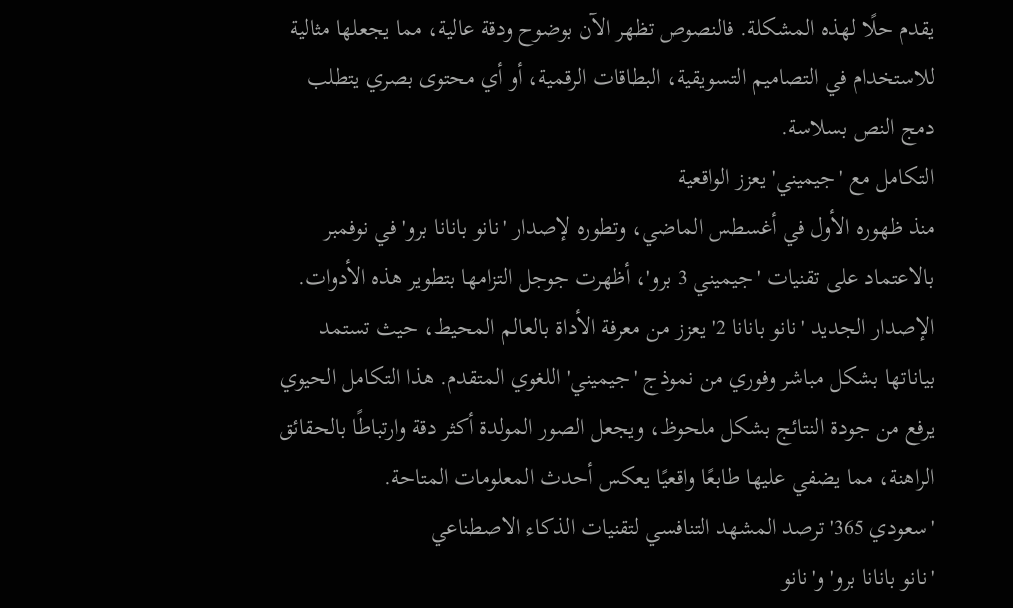يقدم حلًا لهذه المشكلة. فالنصوص تظهر الآن بوضوح ودقة عالية، مما يجعلها مثالية للاستخدام في التصاميم التسويقية، البطاقات الرقمية، أو أي محتوى بصري يتطلب دمج النص بسلاسة.
التكامل مع 'جيميني' يعزز الواقعية
منذ ظهوره الأول في أغسطس الماضي، وتطوره لإصدار 'نانو بانانا برو' في نوفمبر بالاعتماد على تقنيات 'جيميني 3 برو'، أظهرت جوجل التزامها بتطوير هذه الأدوات. الإصدار الجديد 'نانو بانانا 2' يعزز من معرفة الأداة بالعالم المحيط، حيث تستمد بياناتها بشكل مباشر وفوري من نموذج 'جيميني' اللغوي المتقدم. هذا التكامل الحيوي يرفع من جودة النتائج بشكل ملحوظ، ويجعل الصور المولدة أكثر دقة وارتباطًا بالحقائق الراهنة، مما يضفي عليها طابعًا واقعيًا يعكس أحدث المعلومات المتاحة.
'سعودي 365' ترصد المشهد التنافسي لتقنيات الذكاء الاصطناعي
'نانو بانانا برو' و'نانو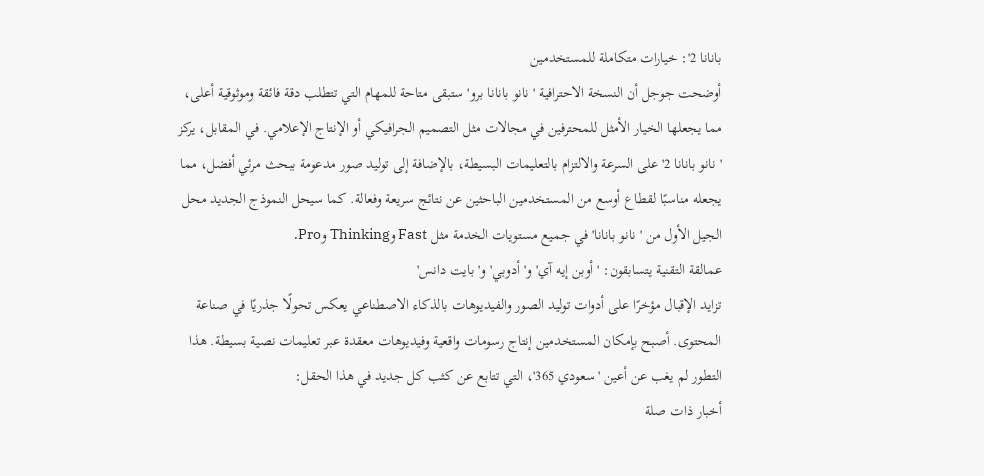بانانا 2': خيارات متكاملة للمستخدمين
أوضحت جوجل أن النسخة الاحترافية 'نانو بانانا برو' ستبقى متاحة للمهام التي تتطلب دقة فائقة وموثوقية أعلى، مما يجعلها الخيار الأمثل للمحترفين في مجالات مثل التصميم الجرافيكي أو الإنتاج الإعلامي. في المقابل، يركز 'نانو بانانا 2' على السرعة والالتزام بالتعليمات البسيطة، بالإضافة إلى توليد صور مدعومة ببحث مرئي أفضل، مما يجعله مناسبًا لقطاع أوسع من المستخدمين الباحثين عن نتائج سريعة وفعالة. كما سيحل النموذج الجديد محل الجيل الأول من 'نانو بانانا' في جميع مستويات الخدمة مثل Fast وThinking وPro.
عمالقة التقنية يتسابقون: 'أوبن إيه آي' و'أدوبي' و'بايت دانس'
تزايد الإقبال مؤخرًا على أدوات توليد الصور والفيديوهات بالذكاء الاصطناعي يعكس تحولًا جذريًا في صناعة المحتوى. أصبح بإمكان المستخدمين إنتاج رسومات واقعية وفيديوهات معقدة عبر تعليمات نصية بسيطة. هذا التطور لم يغب عن أعين 'سعودي 365'، التي تتابع عن كثب كل جديد في هذا الحقل:
أخبار ذات صلة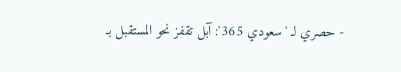- حصري لـ 'سعودي 365': آبل تقفز نحو المستقبل بـ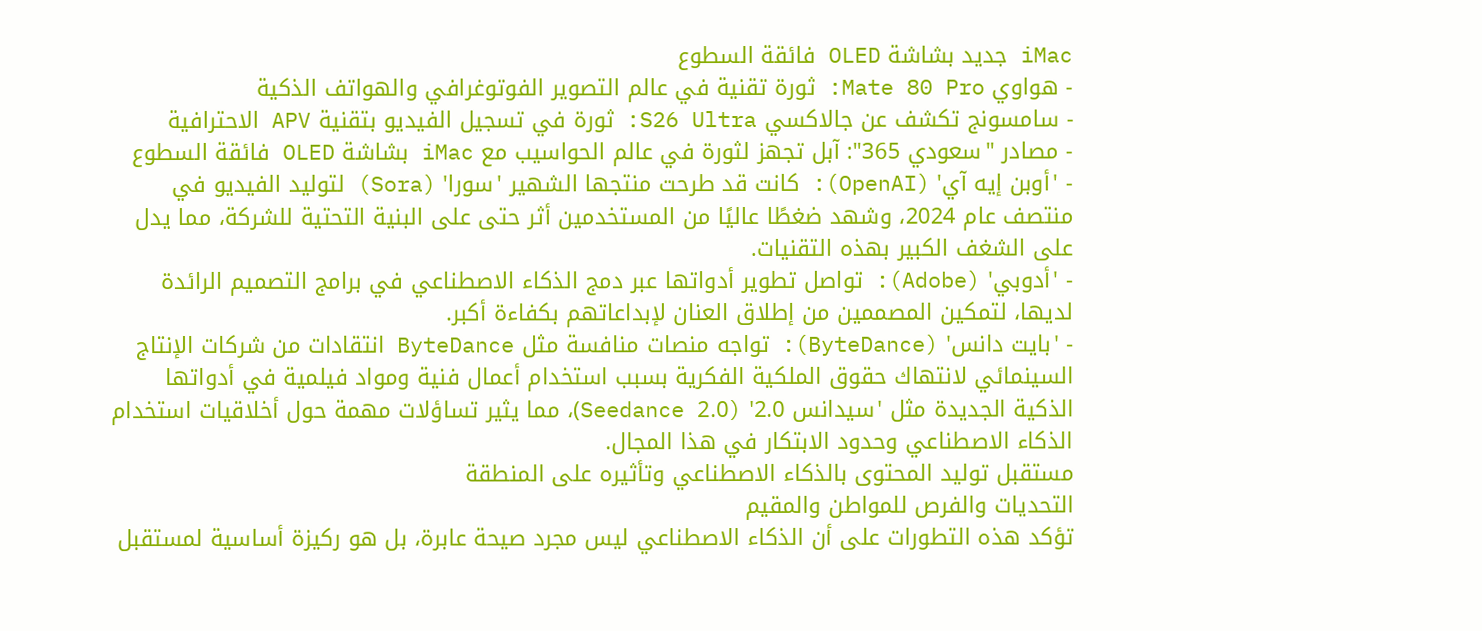iMac جديد بشاشة OLED فائقة السطوع
- هواوي Mate 80 Pro: ثورة تقنية في عالم التصوير الفوتوغرافي والهواتف الذكية
- سامسونج تكشف عن جالاكسي S26 Ultra: ثورة في تسجيل الفيديو بتقنية APV الاحترافية
- مصادر "سعودي 365": آبل تجهز لثورة في عالم الحواسيب مع iMac بشاشة OLED فائقة السطوع
- 'أوبن إيه آي' (OpenAI): كانت قد طرحت منتجها الشهير 'سورا' (Sora) لتوليد الفيديو في منتصف عام 2024، وشهد ضغطًا عاليًا من المستخدمين أثر حتى على البنية التحتية للشركة، مما يدل على الشغف الكبير بهذه التقنيات.
- 'أدوبي' (Adobe): تواصل تطوير أدواتها عبر دمج الذكاء الاصطناعي في برامج التصميم الرائدة لديها، لتمكين المصممين من إطلاق العنان لإبداعاتهم بكفاءة أكبر.
- 'بايت دانس' (ByteDance): تواجه منصات منافسة مثل ByteDance انتقادات من شركات الإنتاج السينمائي لانتهاك حقوق الملكية الفكرية بسبب استخدام أعمال فنية ومواد فيلمية في أدواتها الذكية الجديدة مثل 'سيدانس 2.0' (Seedance 2.0)، مما يثير تساؤلات مهمة حول أخلاقيات استخدام الذكاء الاصطناعي وحدود الابتكار في هذا المجال.
مستقبل توليد المحتوى بالذكاء الاصطناعي وتأثيره على المنطقة
التحديات والفرص للمواطن والمقيم
تؤكد هذه التطورات على أن الذكاء الاصطناعي ليس مجرد صيحة عابرة، بل هو ركيزة أساسية لمستقبل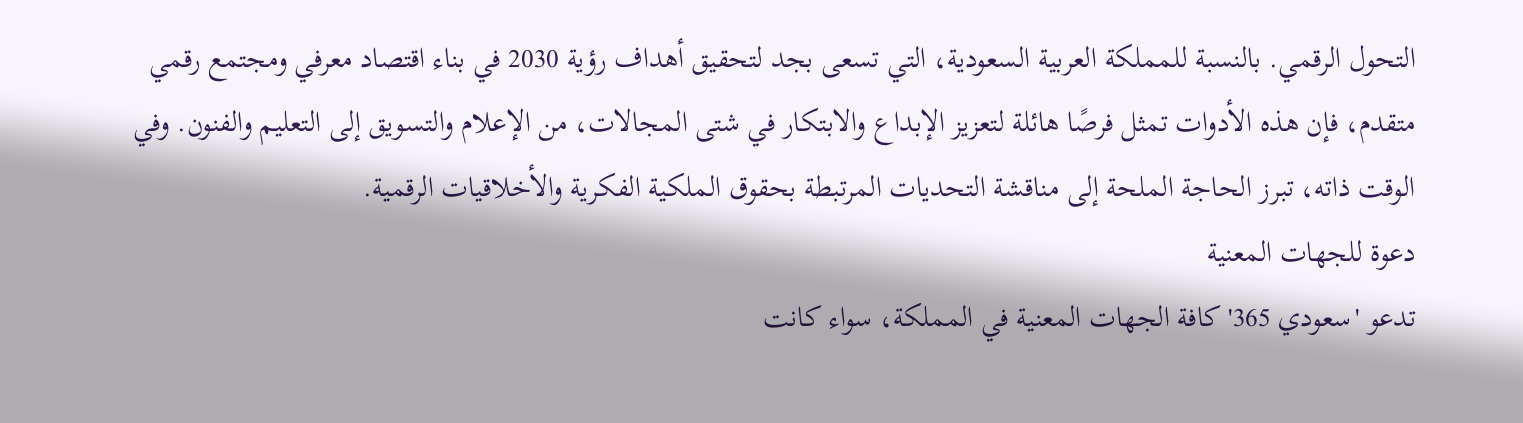التحول الرقمي. بالنسبة للمملكة العربية السعودية، التي تسعى بجد لتحقيق أهداف رؤية 2030 في بناء اقتصاد معرفي ومجتمع رقمي متقدم، فإن هذه الأدوات تمثل فرصًا هائلة لتعزيز الإبداع والابتكار في شتى المجالات، من الإعلام والتسويق إلى التعليم والفنون. وفي الوقت ذاته، تبرز الحاجة الملحة إلى مناقشة التحديات المرتبطة بحقوق الملكية الفكرية والأخلاقيات الرقمية.
دعوة للجهات المعنية
تدعو 'سعودي 365' كافة الجهات المعنية في المملكة، سواء كانت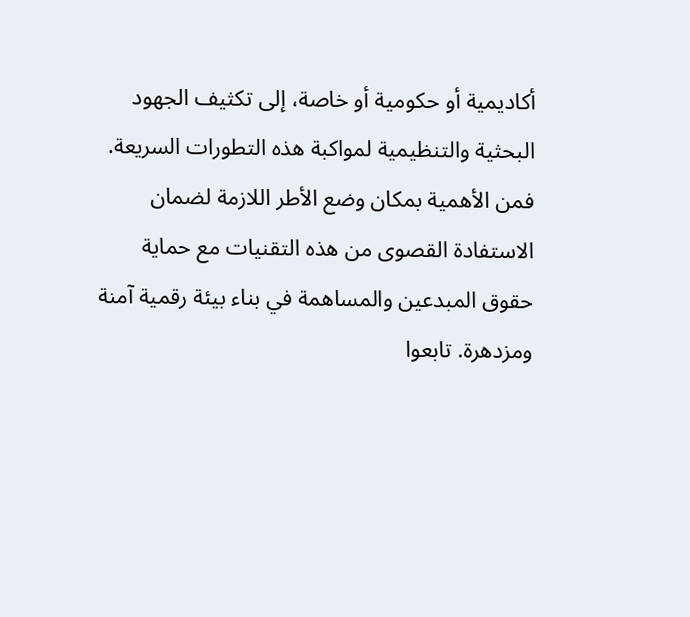أكاديمية أو حكومية أو خاصة، إلى تكثيف الجهود البحثية والتنظيمية لمواكبة هذه التطورات السريعة. فمن الأهمية بمكان وضع الأطر اللازمة لضمان الاستفادة القصوى من هذه التقنيات مع حماية حقوق المبدعين والمساهمة في بناء بيئة رقمية آمنة ومزدهرة. تابعوا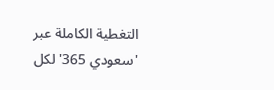التغطية الكاملة عبر 'سعودي 365' لكل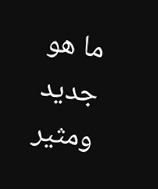ما هو جديد ومثير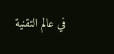في عالم التقنية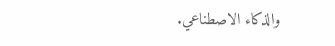والذكاء الاصطناعي.